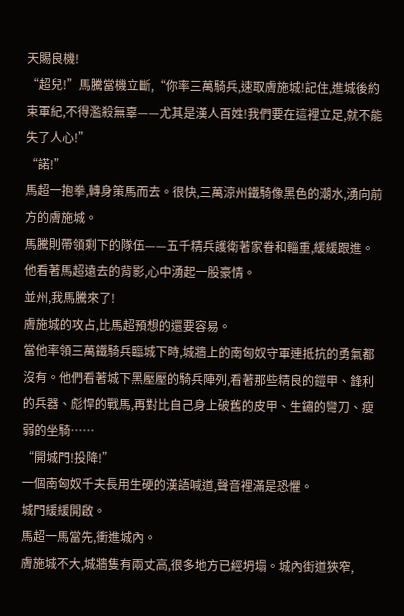天賜良機!
“超兒!”馬騰當機立斷,“你率三萬騎兵,速取膚施城!記住,進城後約束軍紀,不得濫殺無辜——尤其是漢人百姓!我們要在這裡立足,就不能失了人心!”
“諾!”
馬超一抱拳,轉身策馬而去。很快,三萬涼州鐵騎像黑色的潮水,湧向前方的膚施城。
馬騰則帶領剩下的隊伍——五千精兵護衛著家眷和輜重,緩緩跟進。
他看著馬超遠去的背影,心中湧起一股豪情。
並州,我馬騰來了!
膚施城的攻占,比馬超預想的還要容易。
當他率領三萬鐵騎兵臨城下時,城牆上的南匈奴守軍連抵抗的勇氣都沒有。他們看著城下黑壓壓的騎兵陣列,看著那些精良的鎧甲、鋒利的兵器、彪悍的戰馬,再對比自己身上破舊的皮甲、生鏽的彎刀、瘦弱的坐騎……
“開城門!投降!”
一個南匈奴千夫長用生硬的漢語喊道,聲音裡滿是恐懼。
城門緩緩開啟。
馬超一馬當先,衝進城內。
膚施城不大,城牆隻有兩丈高,很多地方已經坍塌。城內街道狹窄,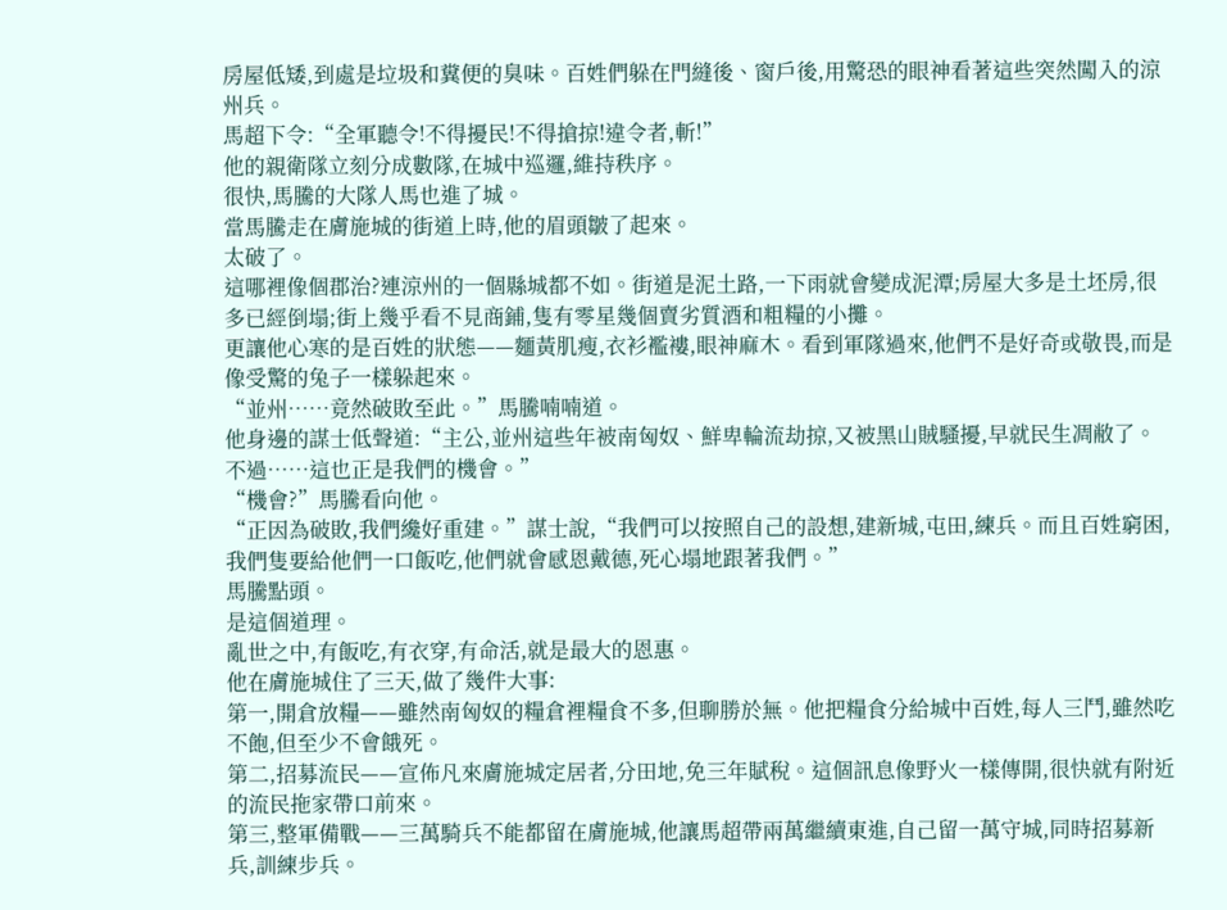房屋低矮,到處是垃圾和糞便的臭味。百姓們躲在門縫後、窗戶後,用驚恐的眼神看著這些突然闖入的涼州兵。
馬超下令:“全軍聽令!不得擾民!不得搶掠!違令者,斬!”
他的親衛隊立刻分成數隊,在城中巡邏,維持秩序。
很快,馬騰的大隊人馬也進了城。
當馬騰走在膚施城的街道上時,他的眉頭皺了起來。
太破了。
這哪裡像個郡治?連涼州的一個縣城都不如。街道是泥土路,一下雨就會變成泥潭;房屋大多是土坯房,很多已經倒塌;街上幾乎看不見商鋪,隻有零星幾個賣劣質酒和粗糧的小攤。
更讓他心寒的是百姓的狀態——麵黃肌瘦,衣衫襤褸,眼神麻木。看到軍隊過來,他們不是好奇或敬畏,而是像受驚的兔子一樣躲起來。
“並州……竟然破敗至此。”馬騰喃喃道。
他身邊的謀士低聲道:“主公,並州這些年被南匈奴、鮮卑輪流劫掠,又被黑山賊騷擾,早就民生凋敝了。不過……這也正是我們的機會。”
“機會?”馬騰看向他。
“正因為破敗,我們纔好重建。”謀士說,“我們可以按照自己的設想,建新城,屯田,練兵。而且百姓窮困,我們隻要給他們一口飯吃,他們就會感恩戴德,死心塌地跟著我們。”
馬騰點頭。
是這個道理。
亂世之中,有飯吃,有衣穿,有命活,就是最大的恩惠。
他在膚施城住了三天,做了幾件大事:
第一,開倉放糧——雖然南匈奴的糧倉裡糧食不多,但聊勝於無。他把糧食分給城中百姓,每人三鬥,雖然吃不飽,但至少不會餓死。
第二,招募流民——宣佈凡來膚施城定居者,分田地,免三年賦稅。這個訊息像野火一樣傳開,很快就有附近的流民拖家帶口前來。
第三,整軍備戰——三萬騎兵不能都留在膚施城,他讓馬超帶兩萬繼續東進,自己留一萬守城,同時招募新兵,訓練步兵。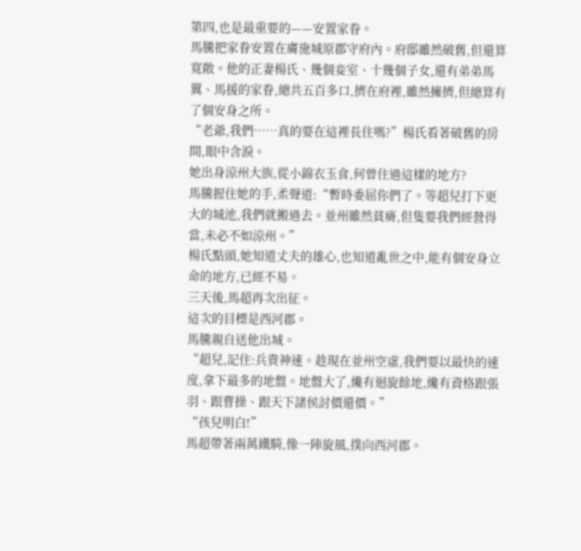第四,也是最重要的——安置家眷。
馬騰把家眷安置在膚施城原郡守府內。府邸雖然破舊,但還算寬敞。他的正妻楊氏、幾個妾室、十幾個子女,還有弟弟馬翼、馬援的家眷,總共五百多口,擠在府裡,雖然擁擠,但總算有了個安身之所。
“老爺,我們……真的要在這裡長住嗎?”楊氏看著破舊的房間,眼中含淚。
她出身涼州大族,從小錦衣玉食,何曾住過這樣的地方?
馬騰握住她的手,柔聲道:“暫時委屈你們了。等超兒打下更大的城池,我們就搬過去。並州雖然貧瘠,但隻要我們經營得當,未必不如涼州。”
楊氏點頭,她知道丈夫的雄心,也知道亂世之中,能有個安身立命的地方,已經不易。
三天後,馬超再次出征。
這次的目標是西河郡。
馬騰親自送他出城。
“超兒,記住:兵貴神速。趁現在並州空虛,我們要以最快的速度,拿下最多的地盤。地盤大了,纔有迴旋餘地,纔有資格跟張羽、跟曹操、跟天下諸侯討價還價。”
“孩兒明白!”
馬超帶著兩萬鐵騎,像一陣旋風,撲向西河郡。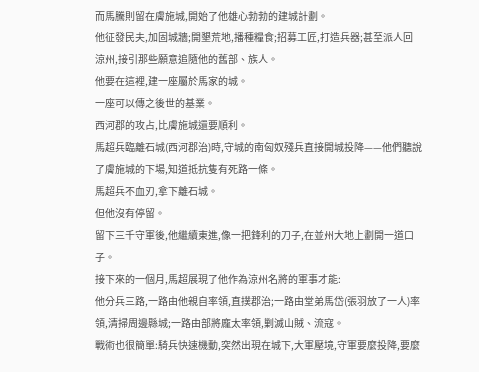而馬騰則留在膚施城,開始了他雄心勃勃的建城計劃。
他征發民夫,加固城牆;開墾荒地,播種糧食;招募工匠,打造兵器;甚至派人回涼州,接引那些願意追隨他的舊部、族人。
他要在這裡,建一座屬於馬家的城。
一座可以傳之後世的基業。
西河郡的攻占,比膚施城還要順利。
馬超兵臨離石城(西河郡治)時,守城的南匈奴殘兵直接開城投降——他們聽說了膚施城的下場,知道抵抗隻有死路一條。
馬超兵不血刃,拿下離石城。
但他沒有停留。
留下三千守軍後,他繼續東進,像一把鋒利的刀子,在並州大地上劃開一道口子。
接下來的一個月,馬超展現了他作為涼州名將的軍事才能:
他分兵三路,一路由他親自率領,直撲郡治;一路由堂弟馬岱(張羽放了一人)率領,清掃周邊縣城;一路由部將龐太率領,剿滅山賊、流寇。
戰術也很簡單:騎兵快速機動,突然出現在城下,大軍壓境,守軍要麼投降,要麼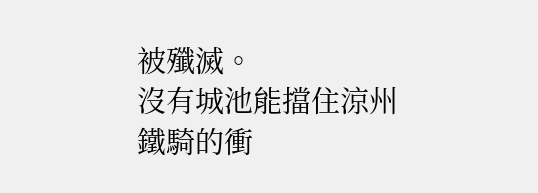被殲滅。
沒有城池能擋住涼州鐵騎的衝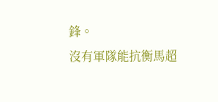鋒。
沒有軍隊能抗衡馬超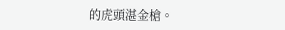的虎頭湛金槍。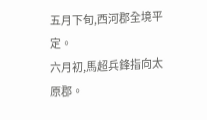五月下旬,西河郡全境平定。
六月初,馬超兵鋒指向太原郡。